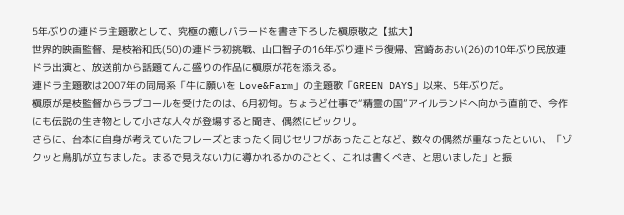5年ぶりの連ドラ主題歌として、究極の癒しバラードを書き下ろした槇原敬之【拡大】
世界的映画監督、是枝裕和氏(50)の連ドラ初挑戦、山口智子の16年ぶり連ドラ復帰、宮崎あおい(26)の10年ぶり民放連ドラ出演と、放送前から話題てんこ盛りの作品に槇原が花を添える。
連ドラ主題歌は2007年の同局系「牛に願いを Love&Farm」の主題歌「GREEN DAYS」以来、5年ぶりだ。
槇原が是枝監督からラブコールを受けたのは、6月初旬。ちょうど仕事で“精霊の国”アイルランドへ向かう直前で、今作にも伝説の生き物として小さな人々が登場すると聞き、偶然にビックリ。
さらに、台本に自身が考えていたフレーズとまったく同じセリフがあったことなど、数々の偶然が重なったといい、「ゾクッと鳥肌が立ちました。まるで見えない力に導かれるかのごとく、これは書くべき、と思いました」と振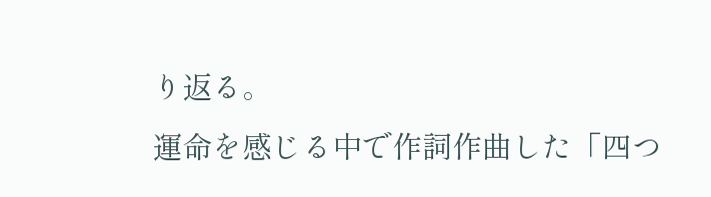り返る。
運命を感じる中で作詞作曲した「四つ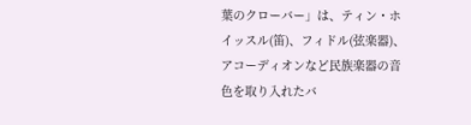葉のクローバー」は、ティン・ホイッスル(笛)、フィドル(弦楽器)、アコーディオンなど民族楽器の音色を取り入れたバ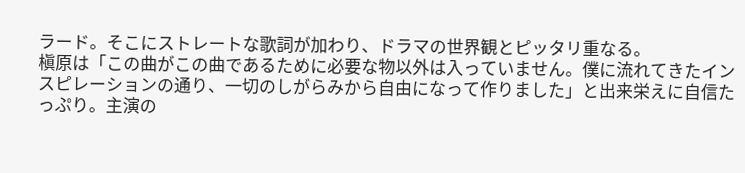ラード。そこにストレートな歌詞が加わり、ドラマの世界観とピッタリ重なる。
槇原は「この曲がこの曲であるために必要な物以外は入っていません。僕に流れてきたインスピレーションの通り、一切のしがらみから自由になって作りました」と出来栄えに自信たっぷり。主演の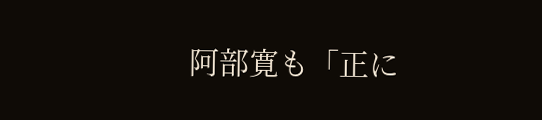阿部寛も「正に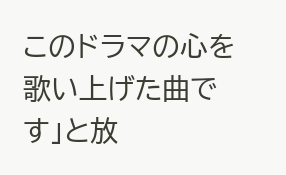このドラマの心を歌い上げた曲です」と放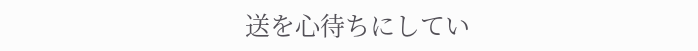送を心待ちにしてい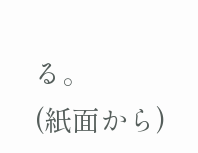る。
(紙面から)